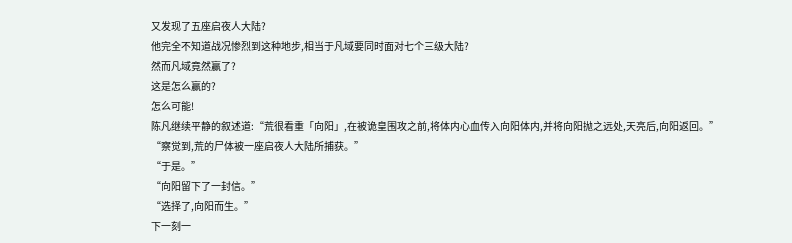又发现了五座启夜人大陆?
他完全不知道战况惨烈到这种地步,相当于凡域要同时面对七个三级大陆?
然而凡域竟然赢了?
这是怎么赢的?
怎么可能!
陈凡继续平静的叙述道:“荒很看重「向阳」,在被诡皇围攻之前,将体内心血传入向阳体内,并将向阳抛之远处,天亮后,向阳返回。”
“察觉到,荒的尸体被一座启夜人大陆所捕获。”
“于是。”
“向阳留下了一封信。”
“选择了,向阳而生。”
下一刻一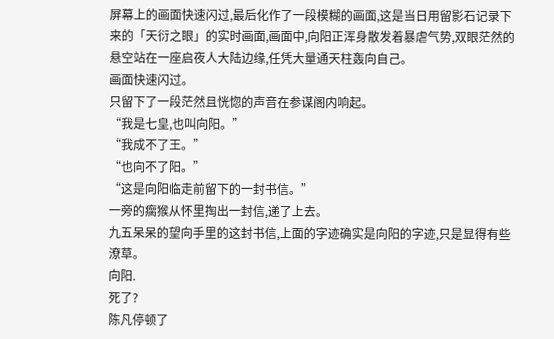屏幕上的画面快速闪过,最后化作了一段模糊的画面,这是当日用留影石记录下来的「天衍之眼」的实时画面,画面中,向阳正浑身散发着暴虐气势,双眼茫然的悬空站在一座启夜人大陆边缘,任凭大量通天柱轰向自己。
画面快速闪过。
只留下了一段茫然且恍惚的声音在参谋阁内响起。
“我是七皇,也叫向阳。”
“我成不了王。”
“也向不了阳。”
“这是向阳临走前留下的一封书信。”
一旁的瘸猴从怀里掏出一封信,递了上去。
九五呆呆的望向手里的这封书信,上面的字迹确实是向阳的字迹,只是显得有些潦草。
向阳.
死了?
陈凡停顿了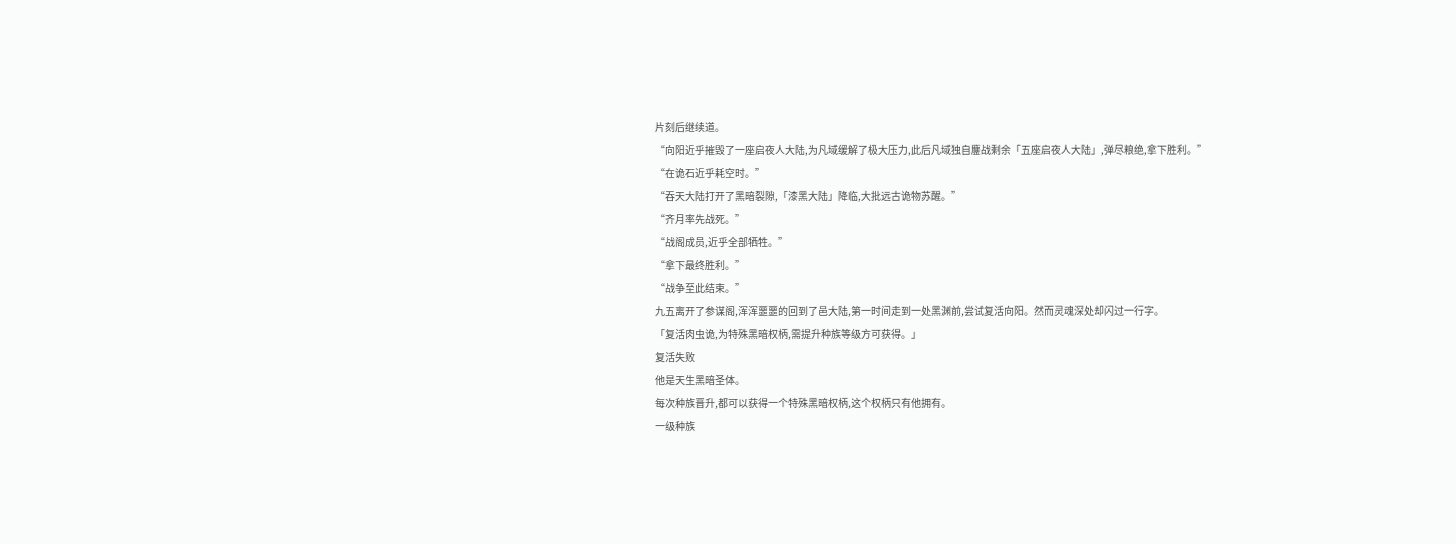片刻后继续道。
“向阳近乎摧毁了一座启夜人大陆,为凡域缓解了极大压力,此后凡域独自鏖战剩余「五座启夜人大陆」,弹尽粮绝,拿下胜利。”
“在诡石近乎耗空时。”
“吞天大陆打开了黑暗裂隙,「漆黑大陆」降临,大批远古诡物苏醒。”
“齐月率先战死。”
“战阁成员,近乎全部牺牲。”
“拿下最终胜利。”
“战争至此结束。”
九五离开了参谋阁,浑浑噩噩的回到了邑大陆,第一时间走到一处黑渊前,尝试复活向阳。然而灵魂深处却闪过一行字。
「复活肉虫诡,为特殊黑暗权柄,需提升种族等级方可获得。」
复活失败
他是天生黑暗圣体。
每次种族晋升,都可以获得一个特殊黑暗权柄,这个权柄只有他拥有。
一级种族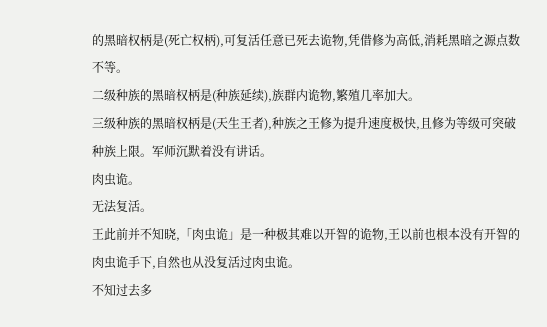的黑暗权柄是(死亡权柄),可复活任意已死去诡物,凭借修为高低,消耗黑暗之源点数不等。
二级种族的黑暗权柄是(种族延续),族群内诡物,繁殖几率加大。
三级种族的黑暗权柄是(天生王者),种族之王修为提升速度极快,且修为等级可突破种族上限。军师沉默着没有讲话。
肉虫诡。
无法复活。
王此前并不知晓,「肉虫诡」是一种极其难以开智的诡物,王以前也根本没有开智的肉虫诡手下,自然也从没复活过肉虫诡。
不知过去多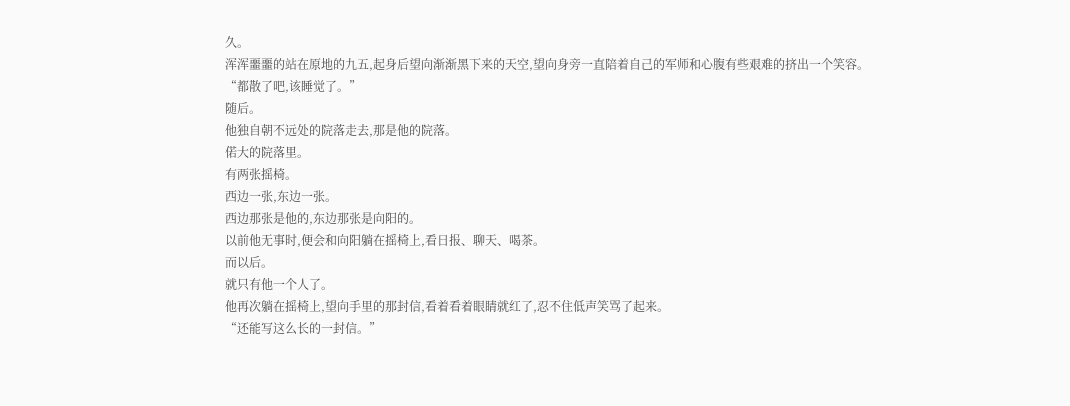久。
浑浑噩噩的站在原地的九五,起身后望向渐渐黑下来的天空,望向身旁一直陪着自己的军师和心腹有些艰难的挤出一个笑容。
“都散了吧,该睡觉了。”
随后。
他独自朝不远处的院落走去,那是他的院落。
偌大的院落里。
有两张摇椅。
西边一张,东边一张。
西边那张是他的,东边那张是向阳的。
以前他无事时,便会和向阳躺在摇椅上,看日报、聊天、喝茶。
而以后。
就只有他一个人了。
他再次躺在摇椅上,望向手里的那封信,看着看着眼睛就红了,忍不住低声笑骂了起来。
“还能写这么长的一封信。”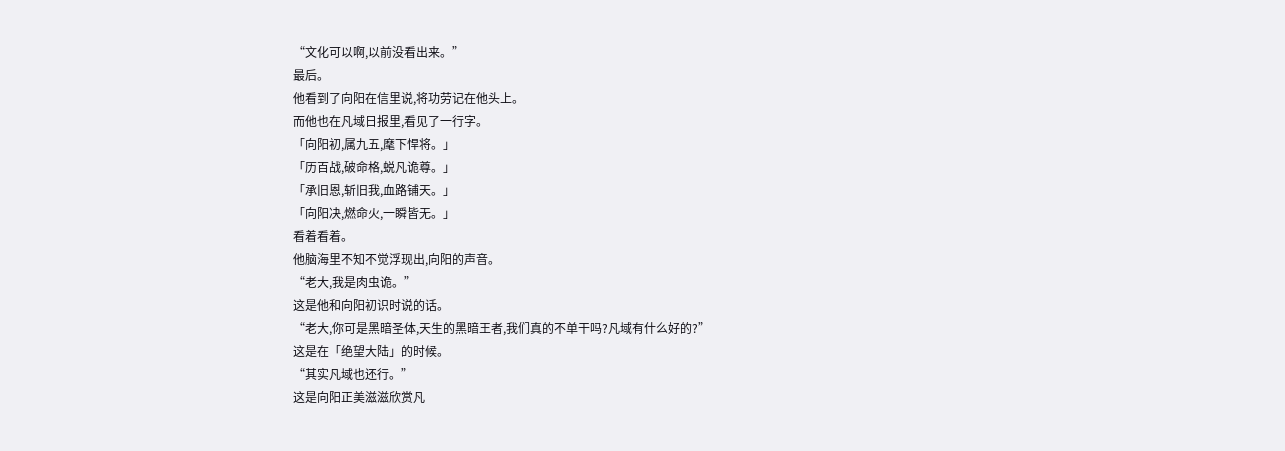“文化可以啊,以前没看出来。”
最后。
他看到了向阳在信里说,将功劳记在他头上。
而他也在凡域日报里,看见了一行字。
「向阳初,属九五,麾下悍将。」
「历百战,破命格,蜕凡诡尊。」
「承旧恩,斩旧我,血路铺天。」
「向阳决,燃命火,一瞬皆无。」
看着看着。
他脑海里不知不觉浮现出,向阳的声音。
“老大,我是肉虫诡。”
这是他和向阳初识时说的话。
“老大,你可是黑暗圣体,天生的黑暗王者,我们真的不单干吗?凡域有什么好的?”
这是在「绝望大陆」的时候。
“其实凡域也还行。”
这是向阳正美滋滋欣赏凡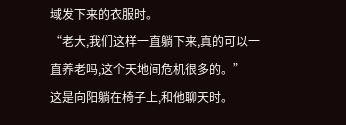域发下来的衣服时。
“老大,我们这样一直躺下来,真的可以一直养老吗,这个天地间危机很多的。”
这是向阳躺在椅子上,和他聊天时。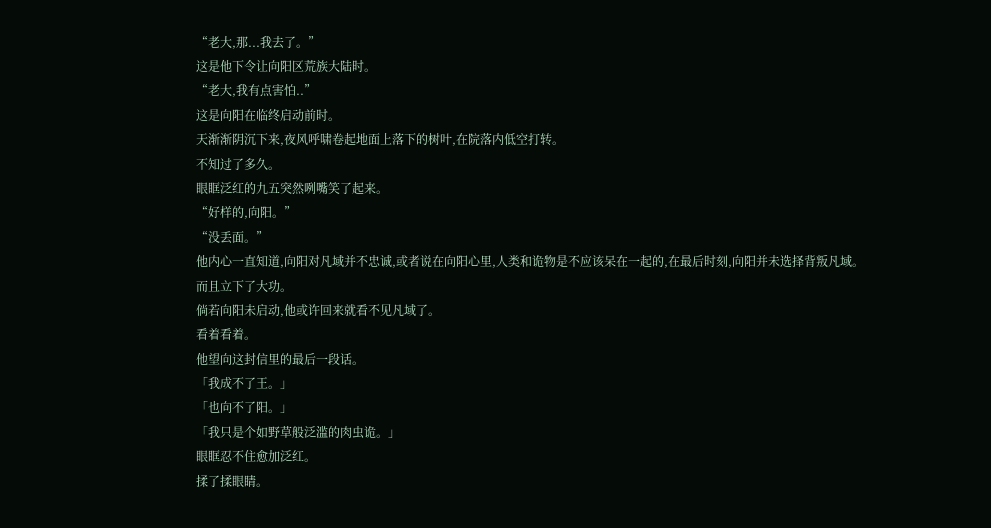“老大,那...我去了。”
这是他下令让向阳区荒族大陆时。
“老大,我有点害怕..”
这是向阳在临终启动前时。
天渐渐阴沉下来,夜风呼啸卷起地面上落下的树叶,在院落内低空打转。
不知过了多久。
眼眶泛红的九五突然咧嘴笑了起来。
“好样的,向阳。”
“没丢面。”
他内心一直知道,向阳对凡域并不忠诚,或者说在向阳心里,人类和诡物是不应该呆在一起的,在最后时刻,向阳并未选择背叛凡域。
而且立下了大功。
倘若向阳未启动,他或许回来就看不见凡域了。
看着看着。
他望向这封信里的最后一段话。
「我成不了王。」
「也向不了阳。」
「我只是个如野草般泛滥的肉虫诡。」
眼眶忍不住愈加泛红。
揉了揉眼睛。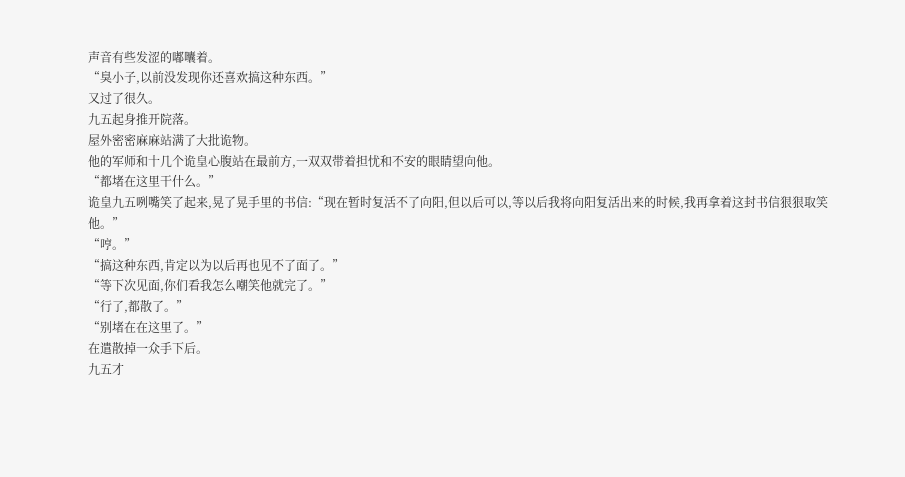声音有些发涩的嘟囔着。
“臭小子,以前没发现你还喜欢搞这种东西。”
又过了很久。
九五起身推开院落。
屋外密密麻麻站满了大批诡物。
他的军师和十几个诡皇心腹站在最前方,一双双带着担忧和不安的眼睛望向他。
“都堵在这里干什么。”
诡皇九五咧嘴笑了起来,晃了晃手里的书信:“现在暂时复活不了向阳,但以后可以,等以后我将向阳复活出来的时候,我再拿着这封书信狠狠取笑他。”
“哼。”
“搞这种东西,肯定以为以后再也见不了面了。”
“等下次见面,你们看我怎么嘲笑他就完了。”
“行了,都散了。”
“别堵在在这里了。”
在遣散掉一众手下后。
九五才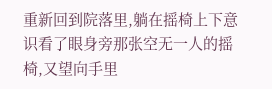重新回到院落里,躺在摇椅上下意识看了眼身旁那张空无一人的摇椅,又望向手里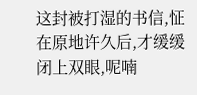这封被打湿的书信,怔在原地许久后,才缓缓闭上双眼,呢喃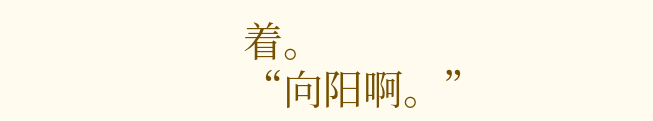着。
“向阳啊。”